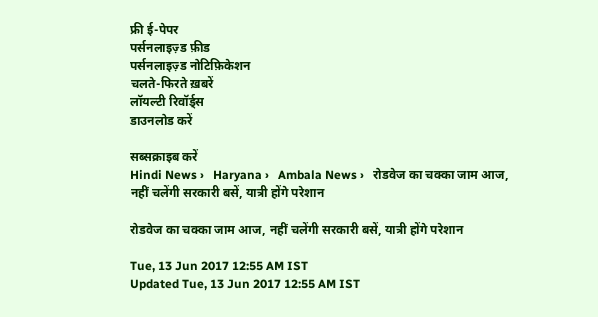फ्री ई-पेपर
पर्सनलाइज़्ड फ़ीड
पर्सनलाइज़्ड नोटिफ़िकेशन
चलते-फिरते ख़बरें
लॉयल्टी रिवॉर्ड्स
डाउनलोड करें

सब्सक्राइब करें
Hindi News ›   Haryana ›   Ambala News ›   रोडवेज का चक्का जाम आज, नहीं चलेंगी सरकारी बसें, यात्री होंगे परेशान

रोडवेज का चक्का जाम आज, नहीं चलेंगी सरकारी बसें, यात्री होंगे परेशान

Tue, 13 Jun 2017 12:55 AM IST
Updated Tue, 13 Jun 2017 12:55 AM IST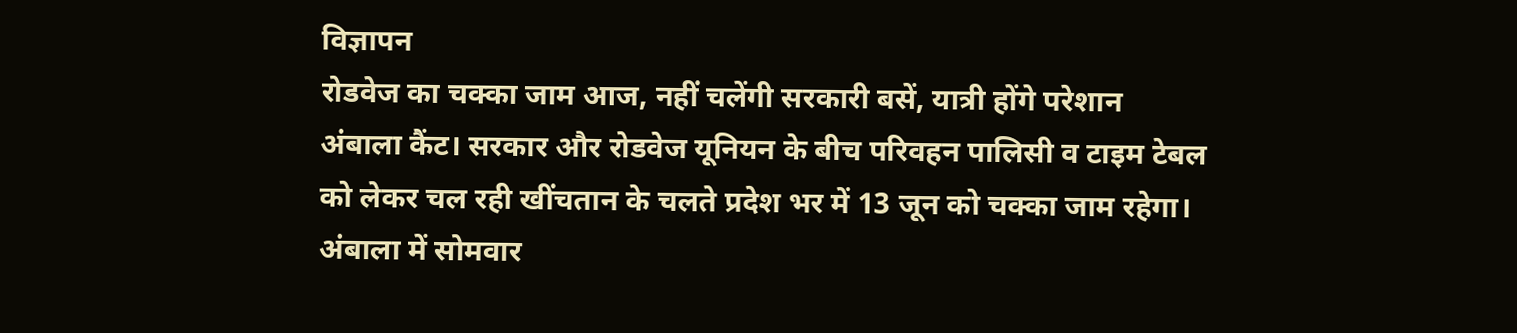विज्ञापन
रोडवेज का चक्का जाम आज, नहीं चलेंगी सरकारी बसें, यात्री होंगे परेशान
अंबाला कैंट। सरकार और रोडवेज यूनियन के बीच परिवहन पालिसी व टाइम टेबल को लेकर चल रही खींचतान के चलते प्रदेश भर में 13 जून को चक्का जाम रहेगा। अंबाला में सोमवार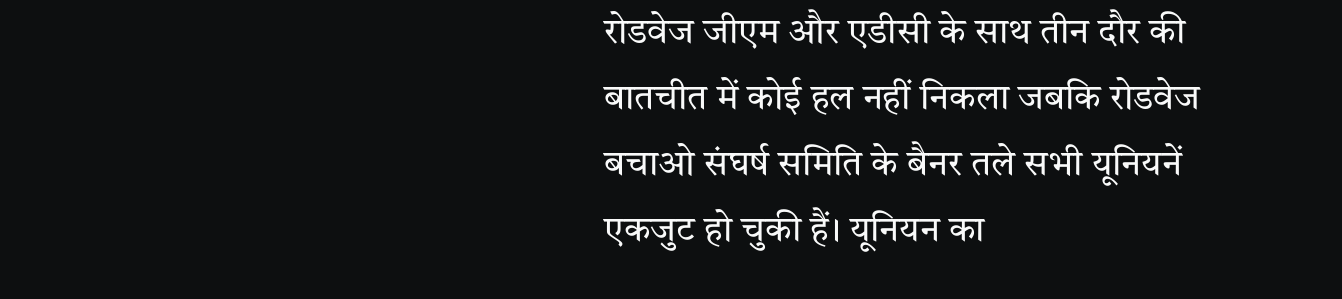रोडवेज जीएम और एडीसी के साथ तीन दौर की बातचीत में कोई हल नहीं निकला जबकि रोडवेज बचाओ संघर्ष समिति के बैनर तले सभी यूनियनें एकजुट हो चुकी हैं। यूनियन का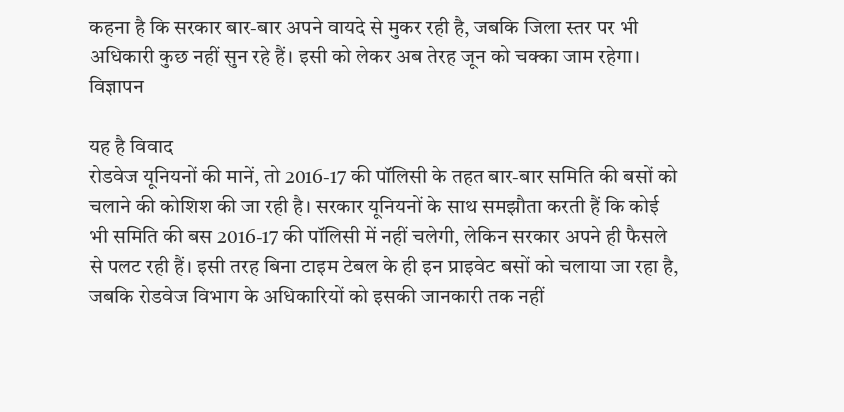कहना है कि सरकार बार-बार अपने वायदे से मुकर रही है, जबकि जिला स्तर पर भी अधिकारी कुछ नहीं सुन रहे हैं। इसी को लेकर अब तेरह जून को चक्का जाम रहेगा।
विज्ञापन

यह है विवाद
रोडवेज यूनियनों की मानें, तो 2016-17 की पॉलिसी के तहत बार-बार समिति की बसों को चलाने की कोशिश की जा रही है। सरकार यूनियनों के साथ समझौता करती हैं कि कोई भी समिति की बस 2016-17 की पॉलिसी में नहीं चलेगी, लेकिन सरकार अपने ही फैसले से पलट रही हैं। इसी तरह बिना टाइम टेबल के ही इन प्राइवेट बसों को चलाया जा रहा है, जबकि रोडवेज विभाग के अधिकारियों को इसकी जानकारी तक नहीं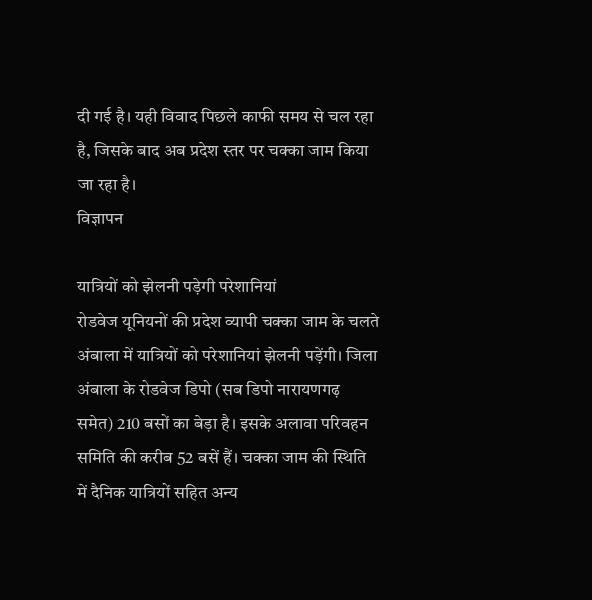दी गई है। यही विवाद पिछले काफी समय से चल रहा है, जिसके बाद अब प्रदेश स्तर पर चक्का जाम किया जा रहा है।
विज्ञापन

यात्रियों को झेलनी पड़ेगी परेशानियां
रोडवेज यूनियनों की प्रदेश व्यापी चक्का जाम के चलते अंबाला में यात्रियों को परेशानियां झेलनी पड़ेंगी। जिला अंबाला के रोडवेज डिपो (सब डिपो नारायणगढ़ समेत) 210 बसों का बेड़ा है। इसके अलावा परिवहन समिति की करीब 52 बसें हैं। चक्का जाम की स्थिति में दैनिक यात्रियों सहित अन्य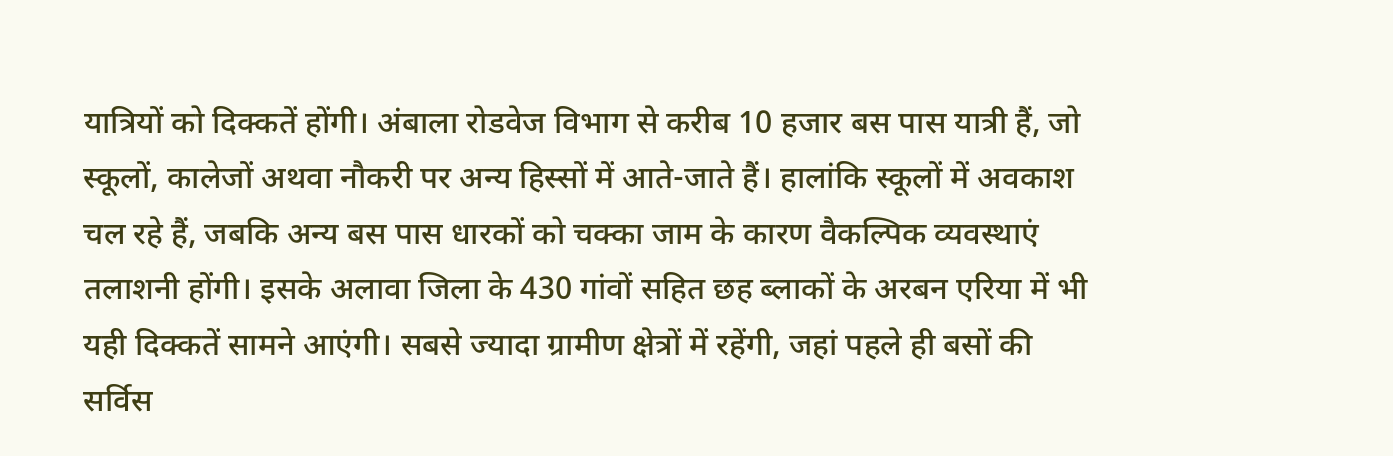यात्रियों को दिक्कतें होंगी। अंबाला रोडवेज विभाग से करीब 10 हजार बस पास यात्री हैं, जो स्कूलों, कालेजों अथवा नौकरी पर अन्य हिस्सों में आते-जाते हैं। हालांकि स्कूलों में अवकाश चल रहे हैं, जबकि अन्य बस पास धारकों को चक्का जाम के कारण वैकल्पिक व्यवस्थाएं तलाशनी होंगी। इसके अलावा जिला के 430 गांवों सहित छह ब्लाकों के अरबन एरिया में भी यही दिक्कतें सामने आएंगी। सबसे ज्यादा ग्रामीण क्षेत्रों में रहेंगी, जहां पहले ही बसों की सर्विस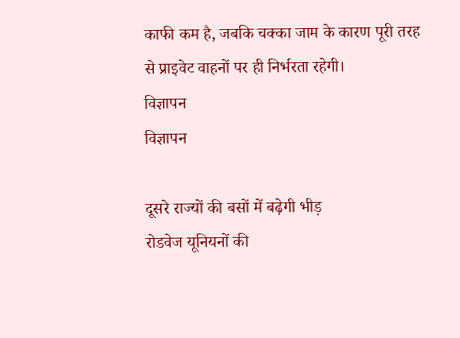काफी कम है, जबकि चक्का जाम के कारण पूरी तरह से प्राइवेट वाहनों पर ही निर्भरता रहेगी।
विज्ञापन
विज्ञापन

दूसरे राज्यों की बसों में बढ़ेगी भीड़
रोडवेज यूनियनों की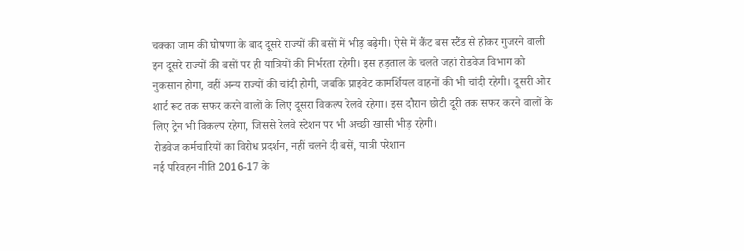चक्का जाम की घोषणा के बाद दूसरे राज्यों की बसों में भीड़ बढ़ेगी। ऐसे में कैंट बस स्टैंड से होकर गुजरने वाली इन दूसरे राज्यों की बसों पर ही यात्रियों की निर्भरता रहेगी। इस हड़ताल के चलते जहां रोडवेज विभाग को नुकसान होगा, वहीं अन्य राज्यों की चांदी होगी, जबकि प्राइवेट कामर्शियल वाहनों की भी चांदी रहेगी। दूसरी ओर शार्ट रूट तक सफर करने वालों के लिए दूसरा विकल्प रेलवे रहेगा। इस दौरान छोटी दूरी तक सफर करने वालों के लिए ट्रेन भी विकल्प रहेगा, जिससे रेलवे स्टेशन पर भी अच्छी खासी भीड़ रहेगी।
रोडवेज कर्मचारियों का विरोध प्रदर्शन, नहीं चलने दी बसें, यात्री परेशान
नई परिवहन नीति 2016-17 के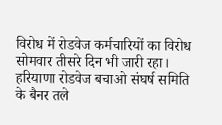विरोध में रोडवेज कर्मचारियों का विरोध सोमवार तीसरे दिन भी जारी रहा। हरियाणा रोडवेज बचाओ संघर्ष समिति के बैनर तले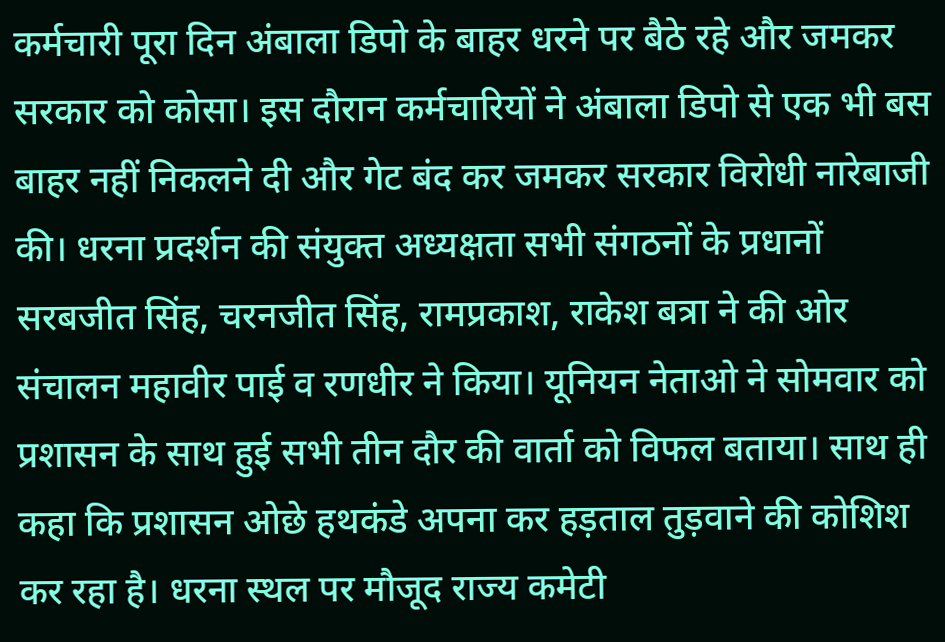कर्मचारी पूरा दिन अंबाला डिपो के बाहर धरने पर बैठे रहे और जमकर सरकार को कोसा। इस दौरान कर्मचारियों ने अंबाला डिपो से एक भी बस बाहर नहीं निकलने दी और गेट बंद कर जमकर सरकार विरोधी नारेबाजी की। धरना प्रदर्शन की संयुक्त अध्यक्षता सभी संगठनों के प्रधानों सरबजीत सिंह, चरनजीत सिंह, रामप्रकाश, राकेश बत्रा ने की ओर संचालन महावीर पाई व रणधीर ने किया। यूनियन नेताओ ने सोमवार को प्रशासन के साथ हुई सभी तीन दौर की वार्ता को विफल बताया। साथ ही कहा कि प्रशासन ओछे हथकंडे अपना कर हड़ताल तुड़वाने की कोशिश कर रहा है। धरना स्थल पर मौजूद राज्य कमेटी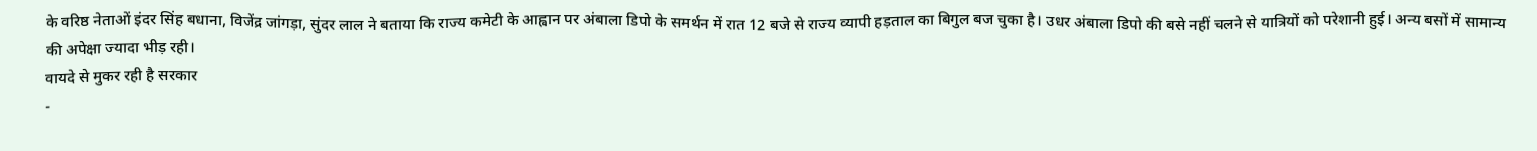के वरिष्ठ नेताओं इंदर सिंह बधाना, विजेंद्र जांगड़ा, सुंदर लाल ने बताया कि राज्य कमेटी के आह्वान पर अंबाला डिपो के समर्थन में रात 12 बजे से राज्य व्यापी हड़ताल का बिगुल बज चुका है। उधर अंबाला डिपो की बसे नहीं चलने से यात्रियों को परेशानी हुई। अन्य बसों में सामान्य की अपेक्षा ज्यादा भीड़ रही।
वायदे से मुकर रही है सरकार
-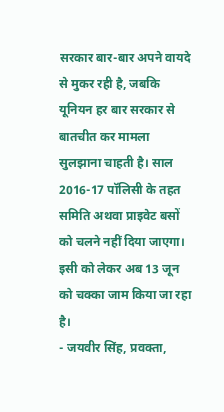सरकार बार-बार अपने वायदे से मुकर रही है, जबकि यूनियन हर बार सरकार से बातचीत कर मामला सुलझाना चाहती है। साल 2016-17 पॉलिसी के तहत समिति अथवा प्राइवेट बसों को चलने नहीं दिया जाएगा। इसी को लेकर अब 13 जून को चक्का जाम किया जा रहा है।
- जयवीर सिंह, प्रवक्ता,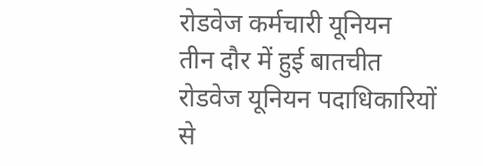रोडवेज कर्मचारी यूनियन
तीन दौर में हुई बातचीत
रोडवेज यूनियन पदाधिकारियों से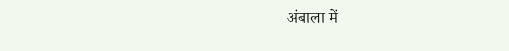अंबाला में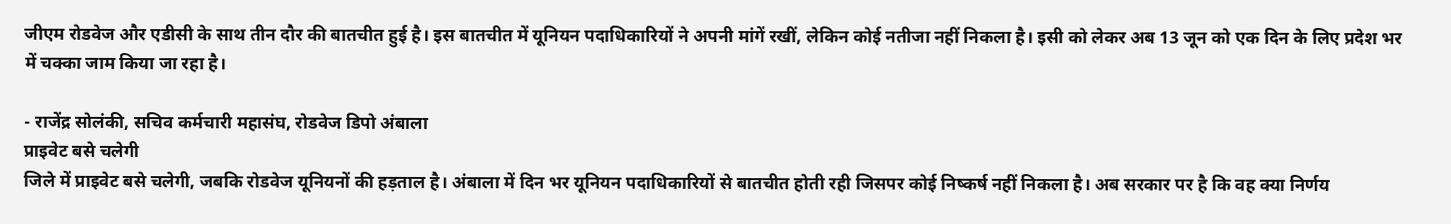जीएम रोडवेज और एडीसी के साथ तीन दौर की बातचीत हुई है। इस बातचीत में यूनियन पदाधिकारियों ने अपनी मांगें रखीं, लेकिन कोई नतीजा नहीं निकला है। इसी को लेकर अब 13 जून को एक दिन के लिए प्रदेश भर में चक्का जाम किया जा रहा है।

- राजेंद्र सोलंकी, सचिव कर्मचारी महासंघ, रोडवेज डिपो अंबाला
प्राइवेट बसे चलेगी
जिले में प्राइवेट बसे चलेगी, जबकि रोडवेज यूनियनों की हड़ताल है। अंबाला में दिन भर यूनियन पदाधिकारियों से बातचीत होती रही जिसपर कोई निष्कर्ष नहीं निकला है। अब सरकार पर है कि वह क्या निर्णय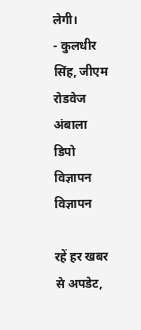लेगी।
- कुलधीर सिंह, जीएम रोडवेज अंबाला डिपो
विज्ञापन
विज्ञापन

रहें हर खबर से अपडेट,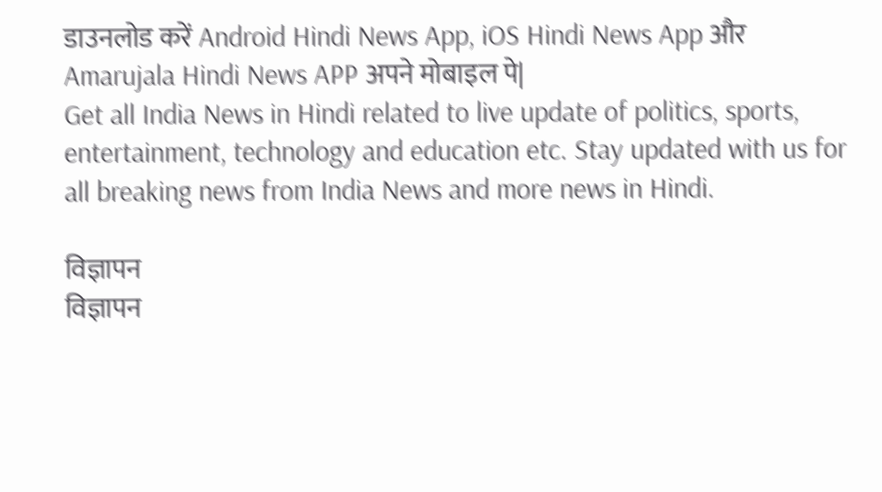डाउनलोड करें Android Hindi News App, iOS Hindi News App और Amarujala Hindi News APP अपने मोबाइल पे|
Get all India News in Hindi related to live update of politics, sports, entertainment, technology and education etc. Stay updated with us for all breaking news from India News and more news in Hindi.

विज्ञापन
विज्ञापन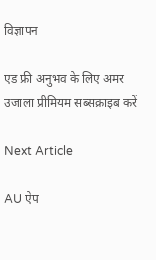विज्ञापन

एड फ्री अनुभव के लिए अमर उजाला प्रीमियम सब्सक्राइब करें

Next Article

AU ऐप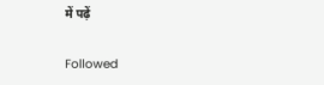में पढ़ें

Followed